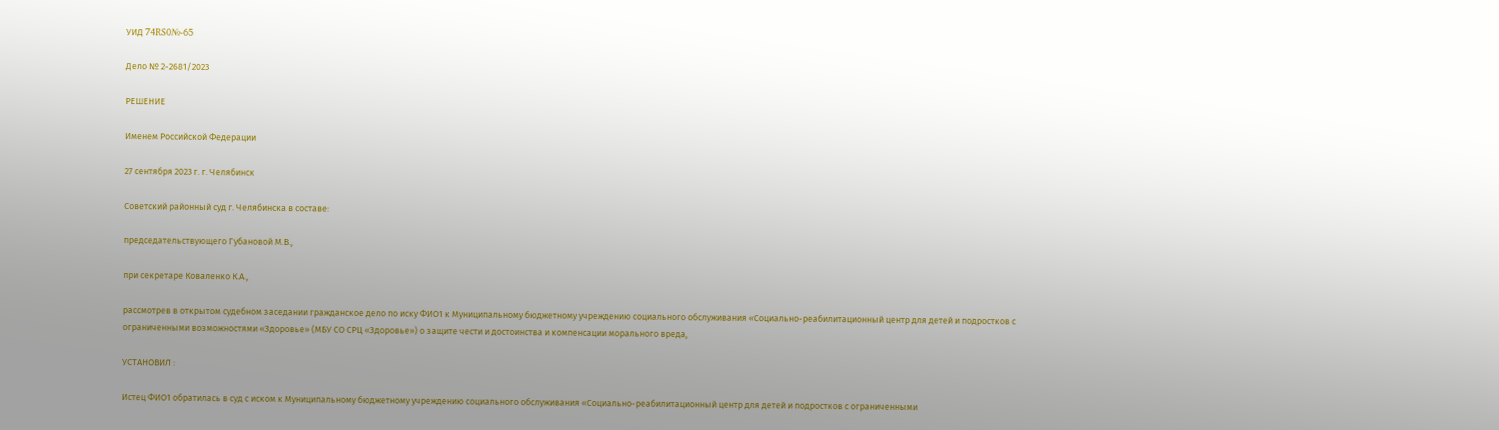УИД 74RS0№-65

Дело № 2-2681/2023

РЕШЕНИЕ

Именем Российской Федерации

27 сентября 2023 г. г. Челябинск

Советский районный суд г. Челябинска в составе:

председательствующего Губановой М.В.,

при секретаре Коваленко К.А.,

рассмотрев в открытом судебном заседании гражданское дело по иску ФИО1 к Муниципальному бюджетному учреждению социального обслуживания «Социально-реабилитационный центр для детей и подростков с ограниченными возможностями «Здоровье» (МБУ СО СРЦ «Здоровье») о защите чести и достоинства и компенсации морального вреда,

УСТАНОВИЛ :

Истец ФИО1 обратилась в суд с иском к Муниципальному бюджетному учреждению социального обслуживания «Социально-реабилитационный центр для детей и подростков с ограниченными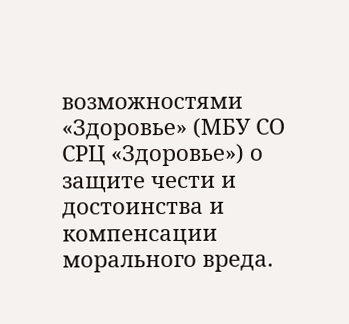возможностями «Здоровье» (МБУ СО СРЦ «Здоровье») о защите чести и достоинства и компенсации морального вреда.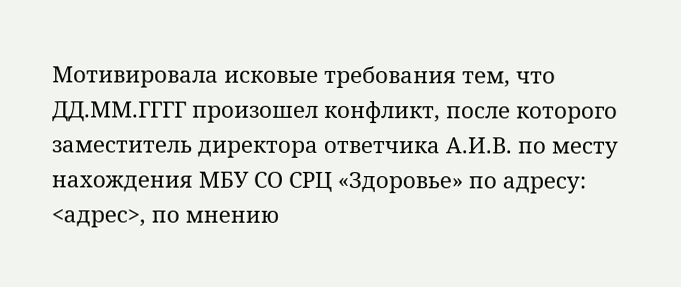Мотивировала исковые требования тем, что ДД.ММ.ГГГГ произошел конфликт, после которого заместитель директора ответчика А.И.В. по месту нахождения МБУ СО СРЦ «Здоровье» по адресу: <адрес>, по мнению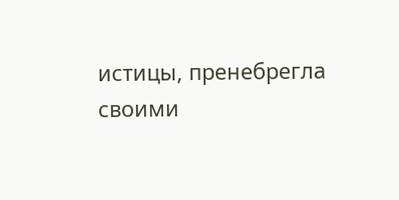истицы, пренебрегла своими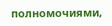полномочиями,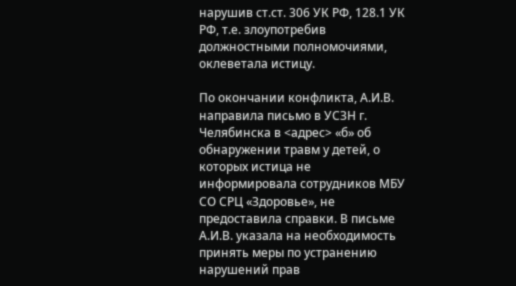нарушив ст.ст. 306 УК РФ, 128.1 УК РФ, т.е. злоупотребив должностными полномочиями, оклеветала истицу.

По окончании конфликта, А.И.В. направила письмо в УСЗН г. Челябинска в <адрес> «б» об обнаружении травм у детей, о которых истица не информировала сотрудников МБУ СО СРЦ «Здоровье», не предоставила справки. В письме А.И.В. указала на необходимость принять меры по устранению нарушений прав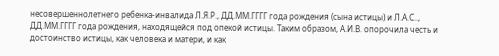несовершеннолетнего ребенка-инвалида Л.Я.Р., ДД.ММ.ГГГГ года рождения (сына истицы) и Л.А.С.., ДД.ММ.ГГГГ года рождения, находящейся под опекой истицы. Таким образом, А.И.В. опорочила честь и достоинство истицы, как человека и матери, и как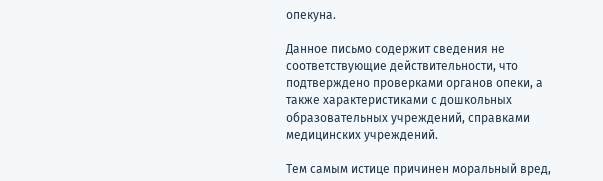опекуна.

Данное письмо содержит сведения не соответствующие действительности, что подтверждено проверками органов опеки, а также характеристиками с дошкольных образовательных учреждений, справками медицинских учреждений.

Тем самым истице причинен моральный вред,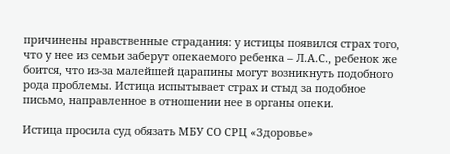причинены нравственные страдания: у истицы появился страх того, что у нее из семьи заберут опекаемого ребенка – Л.А.С., ребенок же боится, что из-за малейшей царапины могут возникнуть подобного рода проблемы. Истица испытывает страх и стыд за подобное письмо, направленное в отношении нее в органы опеки.

Истица просила суд обязать МБУ СО СРЦ «Здоровье»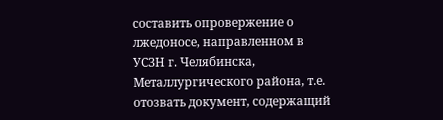составить опровержение о лжедоносе, направленном в УСЗН г. Челябинска, Металлургического района, т.е. отозвать документ, содержащий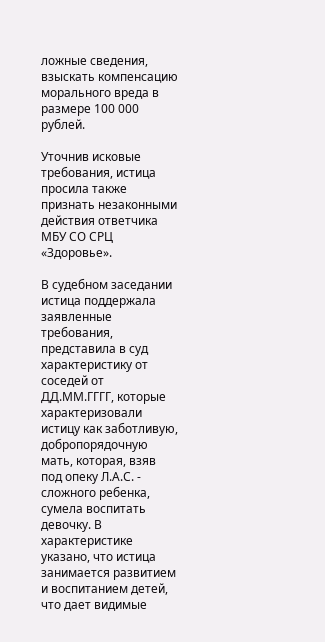ложные сведения, взыскать компенсацию морального вреда в размере 100 000 рублей.

Уточнив исковые требования, истица просила также признать незаконными действия ответчика МБУ СО СРЦ «Здоровье».

В судебном заседании истица поддержала заявленные требования, представила в суд характеристику от соседей от ДД.ММ.ГГГГ, которые характеризовали истицу как заботливую, добропорядочную мать, которая, взяв под опеку Л.А.С. - сложного ребенка, сумела воспитать девочку. В характеристике указано, что истица занимается развитием и воспитанием детей, что дает видимые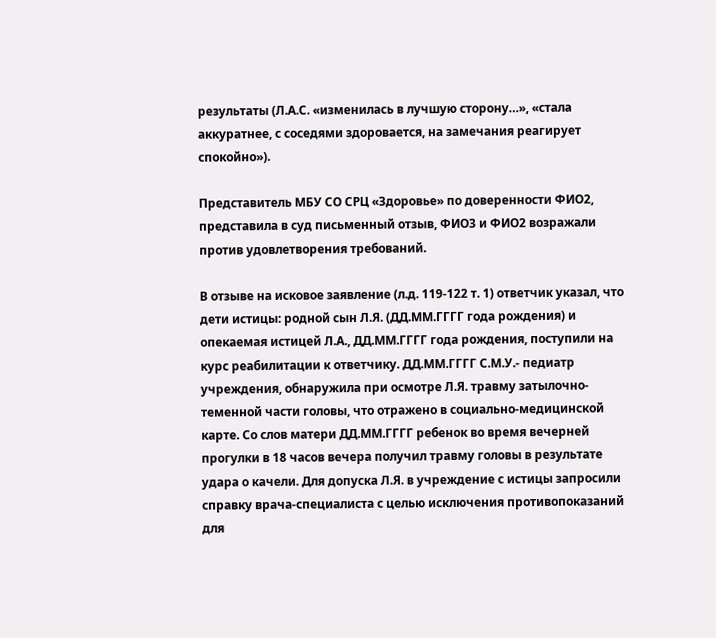результаты (Л.А.С. «изменилась в лучшую сторону…», «стала аккуратнее, с соседями здоровается, на замечания реагирует спокойно»).

Представитель МБУ СО СРЦ «Здоровье» по доверенности ФИО2, представила в суд письменный отзыв, ФИО3 и ФИО2 возражали против удовлетворения требований.

В отзыве на исковое заявление (л.д. 119-122 т. 1) ответчик указал, что дети истицы: родной сын Л.Я. (ДД.ММ.ГГГГ года рождения) и опекаемая истицей Л.А., ДД.ММ.ГГГГ года рождения, поступили на курс реабилитации к ответчику. ДД.ММ.ГГГГ С.М.У.- педиатр учреждения, обнаружила при осмотре Л.Я. травму затылочно-теменной части головы, что отражено в социально-медицинской карте. Со слов матери ДД.ММ.ГГГГ ребенок во время вечерней прогулки в 18 часов вечера получил травму головы в результате удара о качели. Для допуска Л.Я. в учреждение с истицы запросили справку врача-специалиста с целью исключения противопоказаний для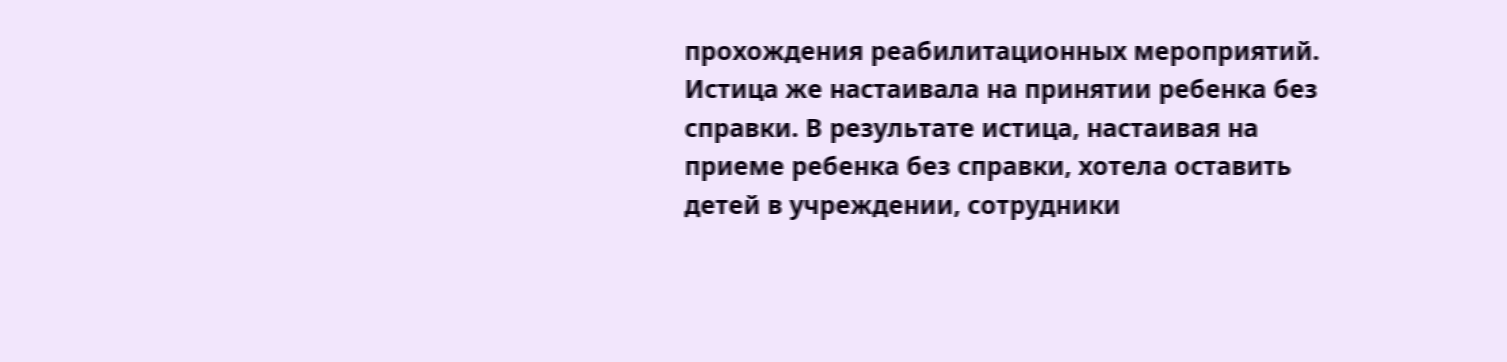прохождения реабилитационных мероприятий. Истица же настаивала на принятии ребенка без справки. В результате истица, настаивая на приеме ребенка без справки, хотела оставить детей в учреждении, сотрудники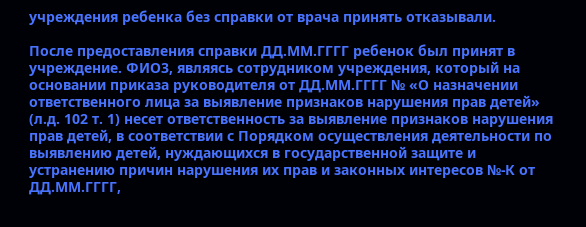учреждения ребенка без справки от врача принять отказывали.

После предоставления справки ДД.ММ.ГГГГ ребенок был принят в учреждение. ФИО3, являясь сотрудником учреждения, который на основании приказа руководителя от ДД.ММ.ГГГГ № «О назначении ответственного лица за выявление признаков нарушения прав детей» (л.д. 102 т. 1) несет ответственность за выявление признаков нарушения прав детей, в соответствии с Порядком осуществления деятельности по выявлению детей, нуждающихся в государственной защите и устранению причин нарушения их прав и законных интересов №-К от ДД.ММ.ГГГГ,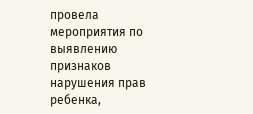провела мероприятия по выявлению признаков нарушения прав ребенка,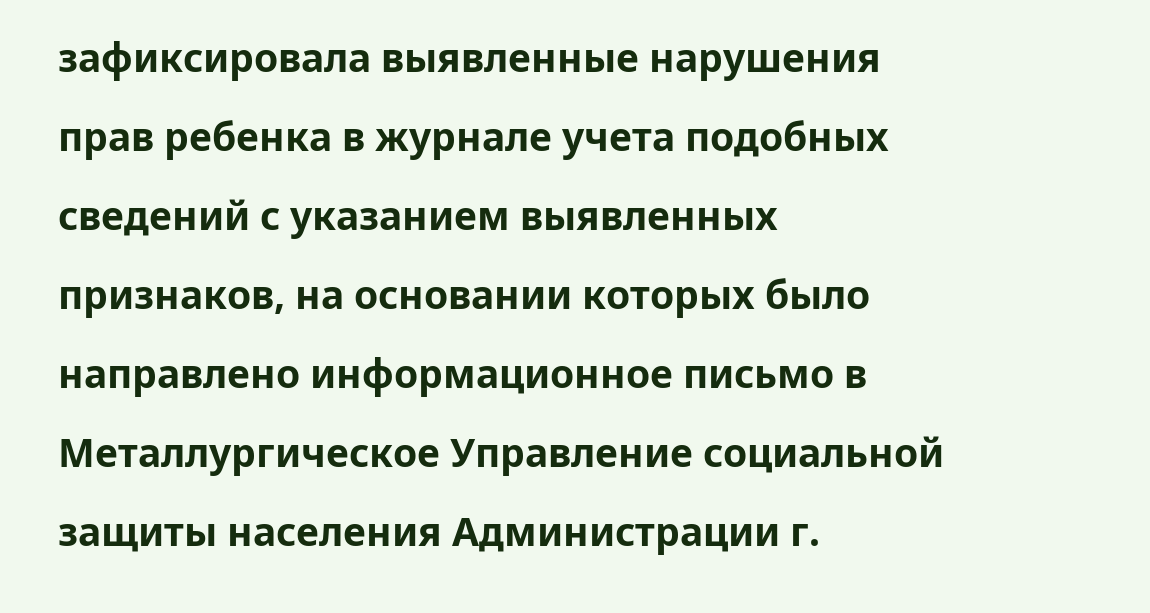зафиксировала выявленные нарушения прав ребенка в журнале учета подобных сведений с указанием выявленных признаков, на основании которых было направлено информационное письмо в Металлургическое Управление социальной защиты населения Администрации г.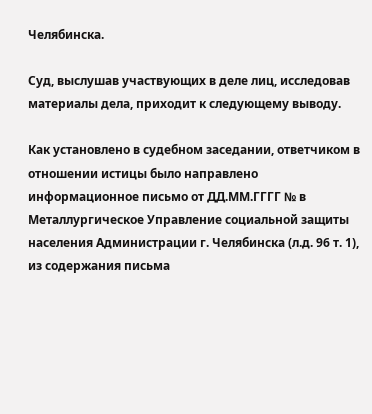Челябинска.

Суд, выслушав участвующих в деле лиц, исследовав материалы дела, приходит к следующему выводу.

Как установлено в судебном заседании, ответчиком в отношении истицы было направлено информационное письмо от ДД.ММ.ГГГГ № в Металлургическое Управление социальной защиты населения Администрации г. Челябинска (л.д. 96 т. 1), из содержания письма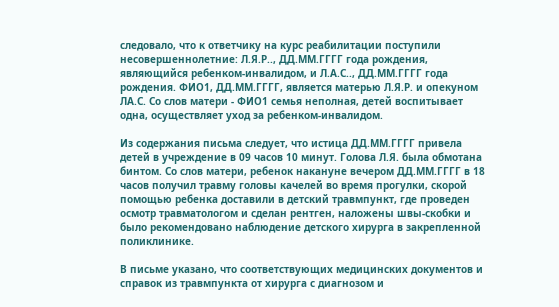следовало, что к ответчику на курс реабилитации поступили несовершеннолетние: Л.Я.Р.., ДД.ММ.ГГГГ года рождения, являющийся ребенком-инвалидом, и Л.А.С.., ДД.ММ.ГГГГ года рождения. ФИО1, ДД.ММ.ГГГГ, является матерью Л.Я.Р. и опекуном ЛА.С. Со слов матери - ФИО1 семья неполная, детей воспитывает одна, осуществляет уход за ребенком-инвалидом.

Из содержания письма следует, что истица ДД.ММ.ГГГГ привела детей в учреждение в 09 часов 10 минут. Голова Л.Я. была обмотана бинтом. Со слов матери, ребенок накануне вечером ДД.ММ.ГГГГ в 18 часов получил травму головы качелей во время прогулки, скорой помощью ребенка доставили в детский травмпункт, где проведен осмотр травматологом и сделан рентген, наложены швы-скобки и было рекомендовано наблюдение детского хирурга в закрепленной поликлинике.

В письме указано, что соответствующих медицинских документов и справок из травмпункта от хирурга с диагнозом и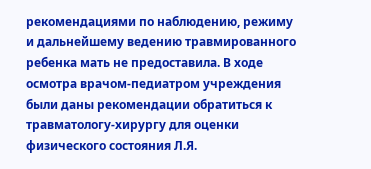рекомендациями по наблюдению, режиму и дальнейшему ведению травмированного ребенка мать не предоставила. В ходе осмотра врачом-педиатром учреждения были даны рекомендации обратиться к травматологу-хирургу для оценки физического состояния Л.Я.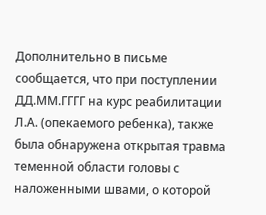Дополнительно в письме сообщается, что при поступлении ДД.ММ.ГГГГ на курс реабилитации Л.А. (опекаемого ребенка), также была обнаружена открытая травма теменной области головы с наложенными швами, о которой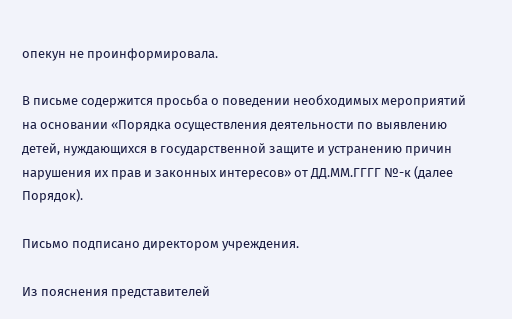опекун не проинформировала.

В письме содержится просьба о поведении необходимых мероприятий на основании «Порядка осуществления деятельности по выявлению детей, нуждающихся в государственной защите и устранению причин нарушения их прав и законных интересов» от ДД.ММ.ГГГГ №-к (далее Порядок).

Письмо подписано директором учреждения.

Из пояснения представителей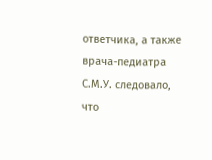ответчика, а также врача-педиатра С.М.У. следовало, что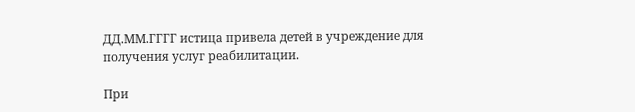ДД.ММ.ГГГГ истица привела детей в учреждение для получения услуг реабилитации.

При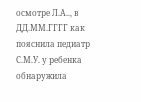осмотре Л.А.., в ДД.ММ.ГГГГ как пояснила педиатр С.М.У. у ребенка обнаружила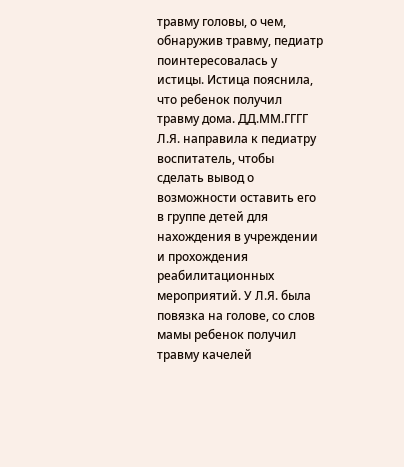травму головы, о чем, обнаружив травму, педиатр поинтересовалась у истицы. Истица пояснила, что ребенок получил травму дома. ДД.ММ.ГГГГ Л.Я. направила к педиатру воспитатель, чтобы сделать вывод о возможности оставить его в группе детей для нахождения в учреждении и прохождения реабилитационных мероприятий. У Л.Я. была повязка на голове, со слов мамы ребенок получил травму качелей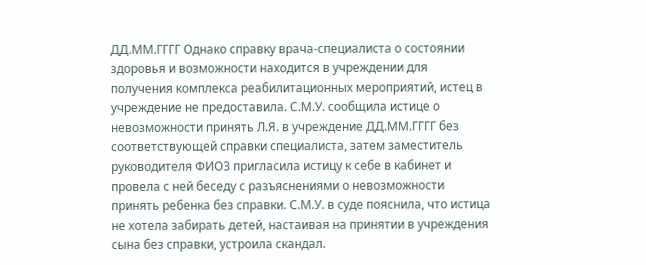ДД.ММ.ГГГГ Однако справку врача-специалиста о состоянии здоровья и возможности находится в учреждении для получения комплекса реабилитационных мероприятий, истец в учреждение не предоставила. С.М.У. сообщила истице о невозможности принять Л.Я. в учреждение ДД.ММ.ГГГГ без соответствующей справки специалиста, затем заместитель руководителя ФИО3 пригласила истицу к себе в кабинет и провела с ней беседу с разъяснениями о невозможности принять ребенка без справки. С.М.У. в суде пояснила, что истица не хотела забирать детей, настаивая на принятии в учреждения сына без справки, устроила скандал.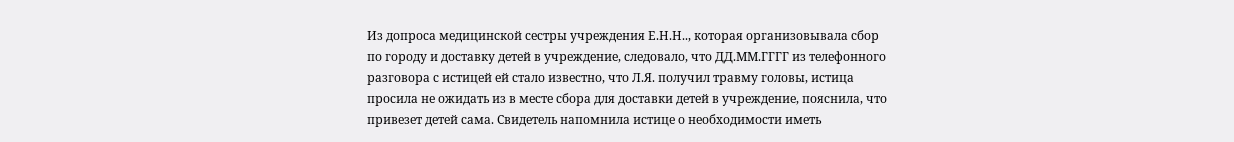Из допроса медицинской сестры учреждения Е.Н.Н.., которая организовывала сбор по городу и доставку детей в учреждение, следовало, что ДД.ММ.ГГГГ из телефонного разговора с истицей ей стало известно, что Л.Я. получил травму головы, истица просила не ожидать из в месте сбора для доставки детей в учреждение, пояснила, что привезет детей сама. Свидетель напомнила истице о необходимости иметь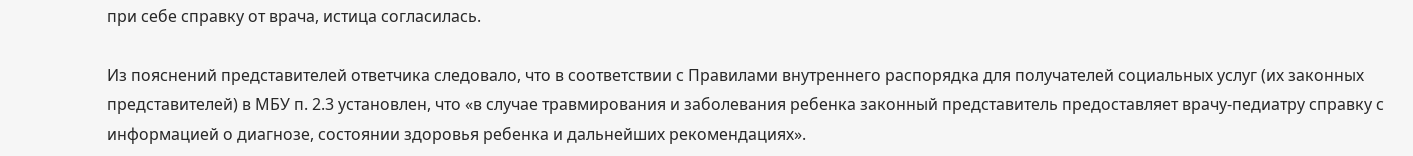при себе справку от врача, истица согласилась.

Из пояснений представителей ответчика следовало, что в соответствии с Правилами внутреннего распорядка для получателей социальных услуг (их законных представителей) в МБУ п. 2.3 установлен, что «в случае травмирования и заболевания ребенка законный представитель предоставляет врачу-педиатру справку с информацией о диагнозе, состоянии здоровья ребенка и дальнейших рекомендациях».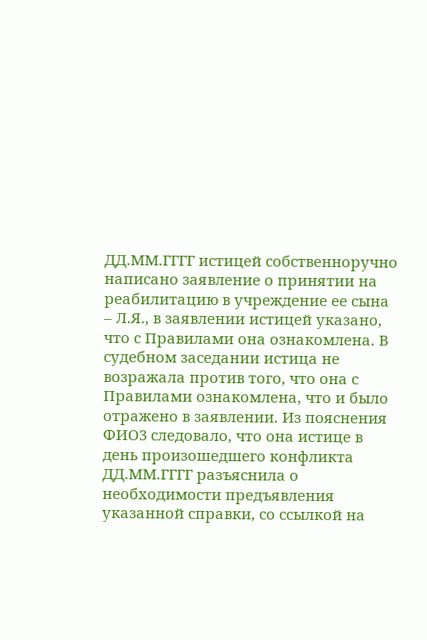ДД.ММ.ГГГГ истицей собственноручно написано заявление о принятии на реабилитацию в учреждение ее сына – Л.Я., в заявлении истицей указано, что с Правилами она ознакомлена. В судебном заседании истица не возражала против того, что она с Правилами ознакомлена, что и было отражено в заявлении. Из пояснения ФИО3 следовало, что она истице в день произошедшего конфликта ДД.ММ.ГГГГ разъяснила о необходимости предъявления указанной справки, со ссылкой на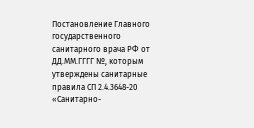Постановление Главного государственного санитарного врача РФ от ДД.ММ.ГГГГ №, которым утверждены санитарные правила СП 2.4.3648-20 «Санитарно-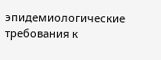эпидемиологические требования к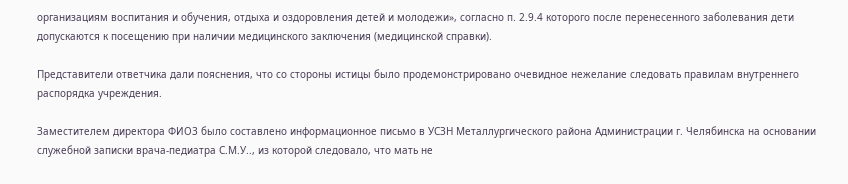организациям воспитания и обучения, отдыха и оздоровления детей и молодежи», согласно п. 2.9.4 которого после перенесенного заболевания дети допускаются к посещению при наличии медицинского заключения (медицинской справки).

Представители ответчика дали пояснения, что со стороны истицы было продемонстрировано очевидное нежелание следовать правилам внутреннего распорядка учреждения.

Заместителем директора ФИО3 было составлено информационное письмо в УСЗН Металлургического района Администрации г. Челябинска на основании служебной записки врача-педиатра С.М.У.., из которой следовало, что мать не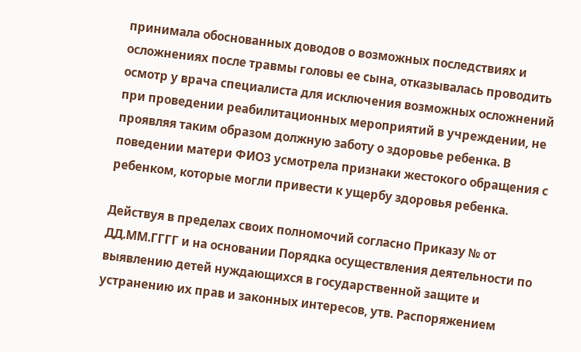принимала обоснованных доводов о возможных последствиях и осложнениях после травмы головы ее сына, отказывалась проводить осмотр у врача специалиста для исключения возможных осложнений при проведении реабилитационных мероприятий в учреждении, не проявляя таким образом должную заботу о здоровье ребенка. В поведении матери ФИО3 усмотрела признаки жестокого обращения с ребенком, которые могли привести к ущербу здоровья ребенка.

Действуя в пределах своих полномочий согласно Приказу № от ДД.ММ.ГГГГ и на основании Порядка осуществления деятельности по выявлению детей нуждающихся в государственной защите и устранению их прав и законных интересов, утв. Распоряжением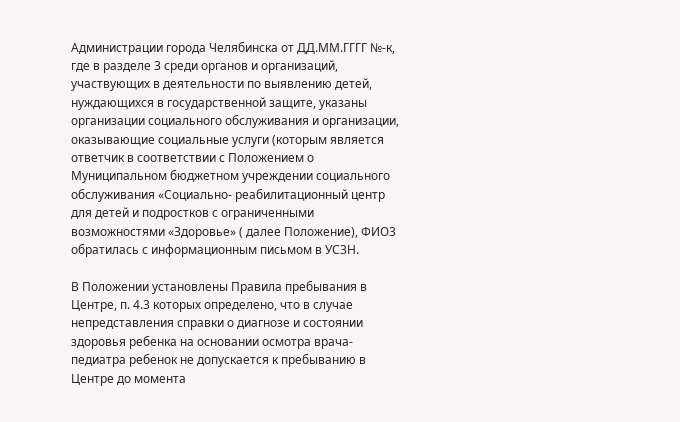Администрации города Челябинска от ДД.ММ.ГГГГ №-к, где в разделе 3 среди органов и организаций, участвующих в деятельности по выявлению детей, нуждающихся в государственной защите, указаны организации социального обслуживания и организации, оказывающие социальные услуги (которым является ответчик в соответствии с Положением о Муниципальном бюджетном учреждении социального обслуживания «Социально- реабилитационный центр для детей и подростков с ограниченными возможностями «Здоровье» ( далее Положение), ФИО3 обратилась с информационным письмом в УСЗН.

В Положении установлены Правила пребывания в Центре, п. 4.3 которых определено, что в случае непредставления справки о диагнозе и состоянии здоровья ребенка на основании осмотра врача-педиатра ребенок не допускается к пребыванию в Центре до момента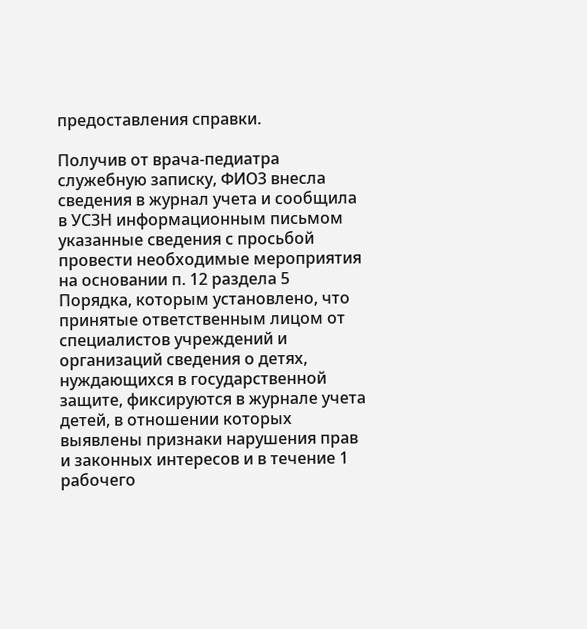предоставления справки.

Получив от врача-педиатра служебную записку, ФИО3 внесла сведения в журнал учета и сообщила в УСЗН информационным письмом указанные сведения с просьбой провести необходимые мероприятия на основании п. 12 раздела 5 Порядка, которым установлено, что принятые ответственным лицом от специалистов учреждений и организаций сведения о детях, нуждающихся в государственной защите, фиксируются в журнале учета детей, в отношении которых выявлены признаки нарушения прав и законных интересов и в течение 1 рабочего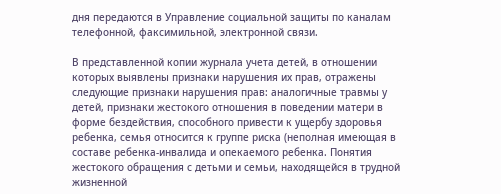дня передаются в Управление социальной защиты по каналам телефонной, факсимильной, электронной связи.

В представленной копии журнала учета детей, в отношении которых выявлены признаки нарушения их прав, отражены следующие признаки нарушения прав: аналогичные травмы у детей, признаки жестокого отношения в поведении матери в форме бездействия, способного привести к ущербу здоровья ребенка, семья относится к группе риска (неполная имеющая в составе ребенка-инвалида и опекаемого ребенка. Понятия жестокого обращения с детьми и семьи, находящейся в трудной жизненной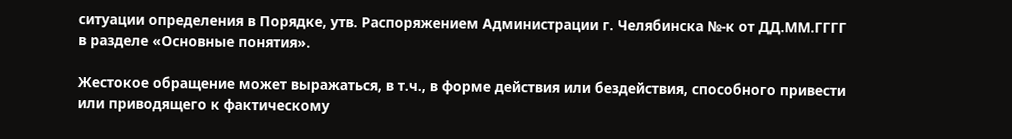ситуации определения в Порядке, утв. Распоряжением Администрации г. Челябинска №-к от ДД.ММ.ГГГГ в разделе «Основные понятия».

Жестокое обращение может выражаться, в т.ч., в форме действия или бездействия, способного привести или приводящего к фактическому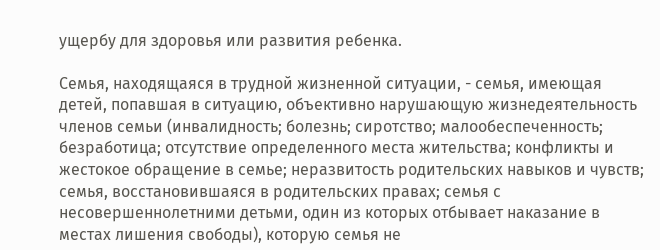ущербу для здоровья или развития ребенка.

Семья, находящаяся в трудной жизненной ситуации, - семья, имеющая детей, попавшая в ситуацию, объективно нарушающую жизнедеятельность членов семьи (инвалидность; болезнь; сиротство; малообеспеченность; безработица; отсутствие определенного места жительства; конфликты и жестокое обращение в семье; неразвитость родительских навыков и чувств; семья, восстановившаяся в родительских правах; семья с несовершеннолетними детьми, один из которых отбывает наказание в местах лишения свободы), которую семья не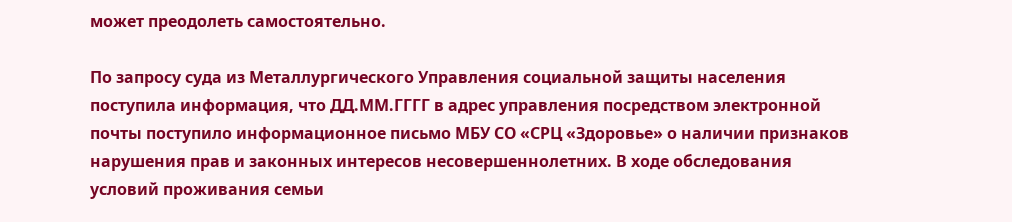может преодолеть самостоятельно.

По запросу суда из Металлургического Управления социальной защиты населения поступила информация, что ДД.ММ.ГГГГ в адрес управления посредством электронной почты поступило информационное письмо МБУ СО «СРЦ «Здоровье» о наличии признаков нарушения прав и законных интересов несовершеннолетних. В ходе обследования условий проживания семьи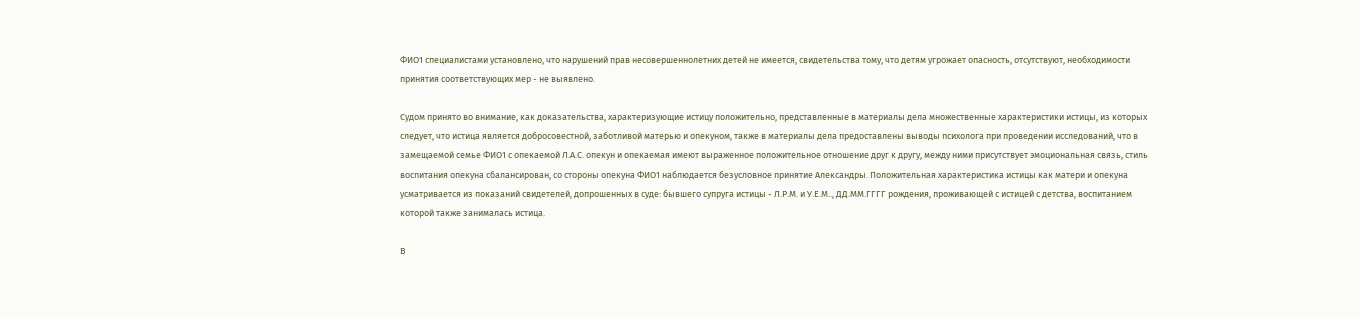ФИО1 специалистами установлено, что нарушений прав несовершеннолетних детей не имеется, свидетельства тому, что детям угрожает опасность, отсутствуют, необходимости принятия соответствующих мер - не выявлено.

Судом принято во внимание, как доказательства, характеризующие истицу положительно, представленные в материалы дела множественные характеристики истицы, из которых следует, что истица является добросовестной, заботливой матерью и опекуном, также в материалы дела предоставлены выводы психолога при проведении исследований, что в замещаемой семье ФИО1 с опекаемой Л.А.С. опекун и опекаемая имеют выраженное положительное отношение друг к другу, между ними присутствует эмоциональная связь, стиль воспитания опекуна сбалансирован, со стороны опекуна ФИО1 наблюдается безусловное принятие Александры. Положительная характеристика истицы как матери и опекуна усматривается из показаний свидетелей, допрошенных в суде: бывшего супруга истицы - Л.Р.М. и У.Е.М.., ДД.ММ.ГГГГ рождения, проживающей с истицей с детства, воспитанием которой также занималась истица.

В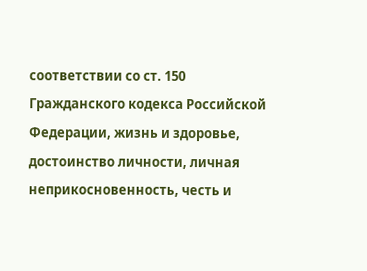соответствии со ст. 150 Гражданского кодекса Российской Федерации, жизнь и здоровье, достоинство личности, личная неприкосновенность, честь и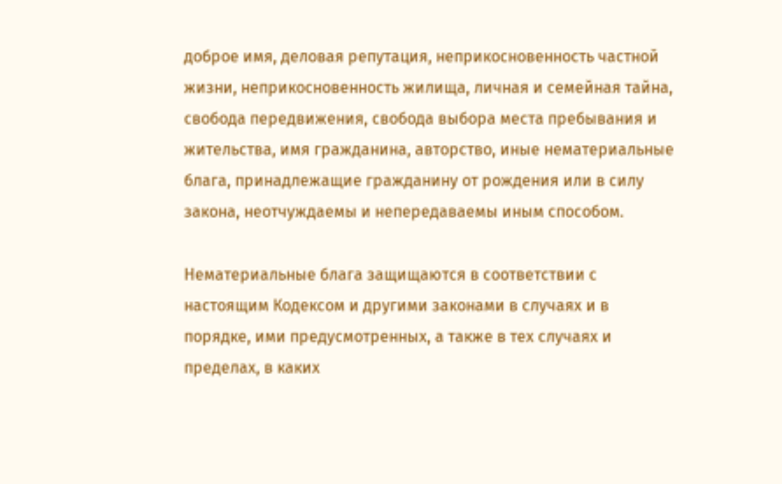доброе имя, деловая репутация, неприкосновенность частной жизни, неприкосновенность жилища, личная и семейная тайна, свобода передвижения, свобода выбора места пребывания и жительства, имя гражданина, авторство, иные нематериальные блага, принадлежащие гражданину от рождения или в силу закона, неотчуждаемы и непередаваемы иным способом.

Нематериальные блага защищаются в соответствии с настоящим Кодексом и другими законами в случаях и в порядке, ими предусмотренных, а также в тех случаях и пределах, в каких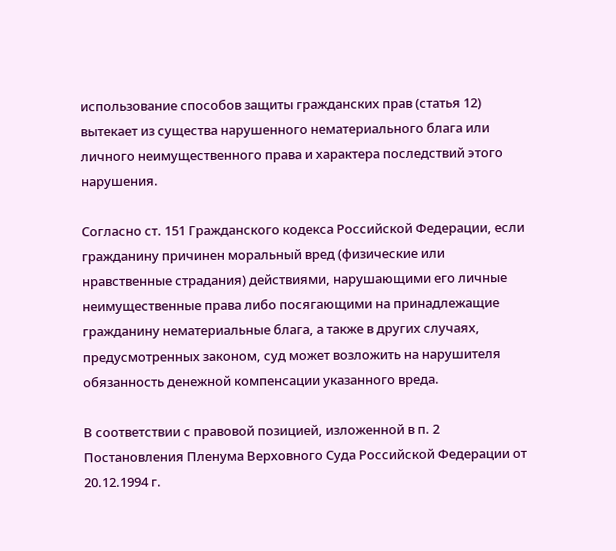использование способов защиты гражданских прав (статья 12) вытекает из существа нарушенного нематериального блага или личного неимущественного права и характера последствий этого нарушения.

Согласно ст. 151 Гражданского кодекса Российской Федерации, если гражданину причинен моральный вред (физические или нравственные страдания) действиями, нарушающими его личные неимущественные права либо посягающими на принадлежащие гражданину нематериальные блага, а также в других случаях, предусмотренных законом, суд может возложить на нарушителя обязанность денежной компенсации указанного вреда.

В соответствии с правовой позицией, изложенной в п. 2 Постановления Пленума Верховного Суда Российской Федерации от 20.12.1994 г.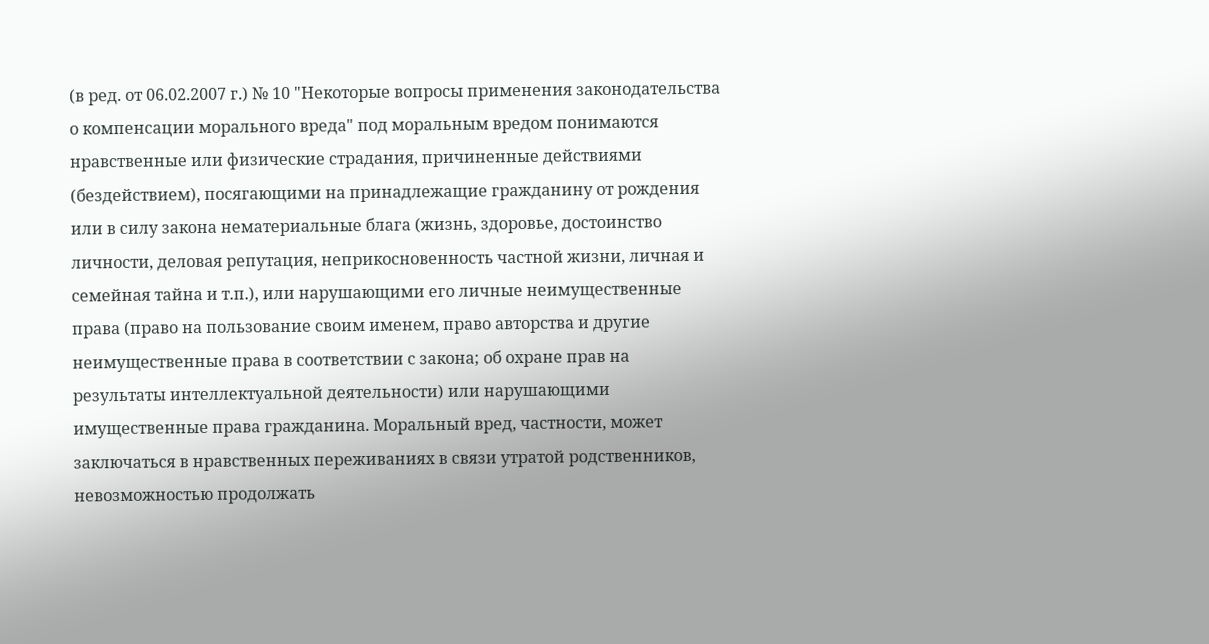(в ред. от 06.02.2007 г.) № 10 "Некоторые вопросы применения законодательства о компенсации морального вреда" под моральным вредом понимаются нравственные или физические страдания, причиненные действиями (бездействием), посягающими на принадлежащие гражданину от рождения или в силу закона нематериальные блага (жизнь, здоровье, достоинство личности, деловая репутация, неприкосновенность частной жизни, личная и семейная тайна и т.п.), или нарушающими его личные неимущественные права (право на пользование своим именем, право авторства и другие неимущественные права в соответствии с закона; об охране прав на результаты интеллектуальной деятельности) или нарушающими имущественные права гражданина. Моральный вред, частности, может заключаться в нравственных переживаниях в связи утратой родственников, невозможностью продолжать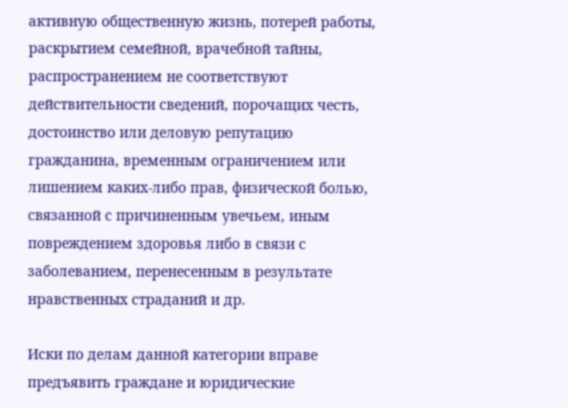активную общественную жизнь, потерей работы, раскрытием семейной, врачебной тайны, распространением не соответствуют действительности сведений, порочащих честь, достоинство или деловую репутацию гражданина, временным ограничением или лишением каких-либо прав, физической болью, связанной с причиненным увечьем, иным повреждением здоровья либо в связи с заболеванием, перенесенным в результате нравственных страданий и др.

Иски по делам данной категории вправе предъявить граждане и юридические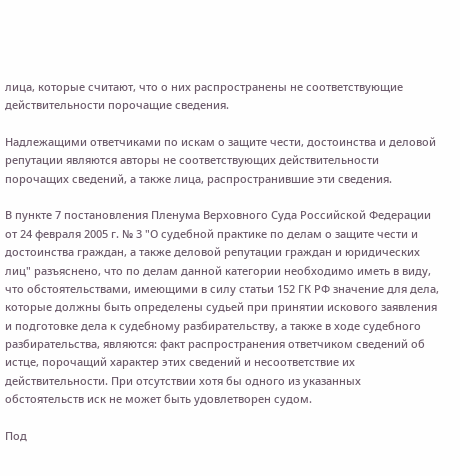лица, которые считают, что о них распространены не соответствующие действительности порочащие сведения.

Надлежащими ответчиками по искам о защите чести, достоинства и деловой репутации являются авторы не соответствующих действительности порочащих сведений, а также лица, распространившие эти сведения.

В пункте 7 постановления Пленума Верховного Суда Российской Федерации от 24 февраля 2005 г. № 3 "О судебной практике по делам о защите чести и достоинства граждан, а также деловой репутации граждан и юридических лиц" разъяснено, что по делам данной категории необходимо иметь в виду, что обстоятельствами, имеющими в силу статьи 152 ГК РФ значение для дела, которые должны быть определены судьей при принятии искового заявления и подготовке дела к судебному разбирательству, а также в ходе судебного разбирательства, являются: факт распространения ответчиком сведений об истце, порочащий характер этих сведений и несоответствие их действительности. При отсутствии хотя бы одного из указанных обстоятельств иск не может быть удовлетворен судом.

Под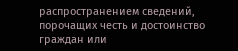распространением сведений, порочащих честь и достоинство граждан или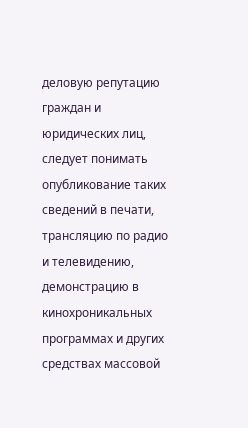деловую репутацию граждан и юридических лиц, следует понимать опубликование таких сведений в печати, трансляцию по радио и телевидению, демонстрацию в кинохроникальных программах и других средствах массовой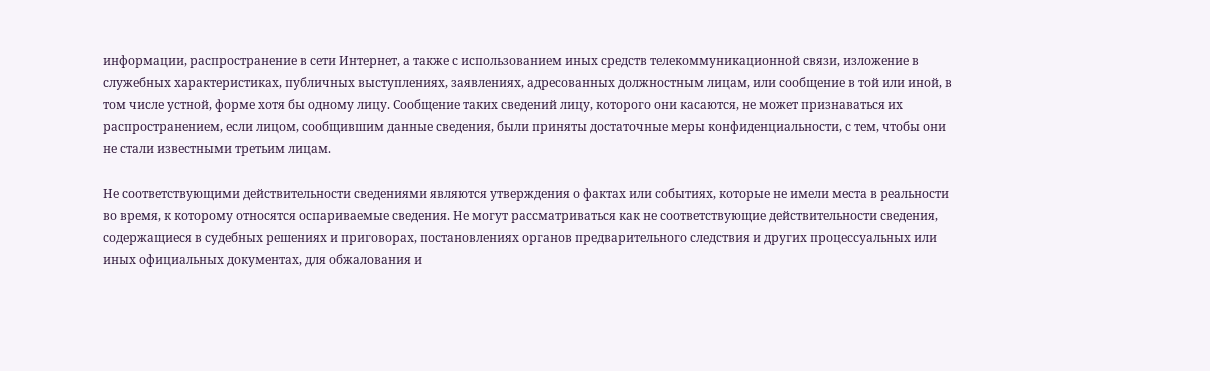информации, распространение в сети Интернет, а также с использованием иных средств телекоммуникационной связи, изложение в служебных характеристиках, публичных выступлениях, заявлениях, адресованных должностным лицам, или сообщение в той или иной, в том числе устной, форме хотя бы одному лицу. Сообщение таких сведений лицу, которого они касаются, не может признаваться их распространением, если лицом, сообщившим данные сведения, были приняты достаточные меры конфиденциальности, с тем, чтобы они не стали известными третьим лицам.

Не соответствующими действительности сведениями являются утверждения о фактах или событиях, которые не имели места в реальности во время, к которому относятся оспариваемые сведения. Не могут рассматриваться как не соответствующие действительности сведения, содержащиеся в судебных решениях и приговорах, постановлениях органов предварительного следствия и других процессуальных или иных официальных документах, для обжалования и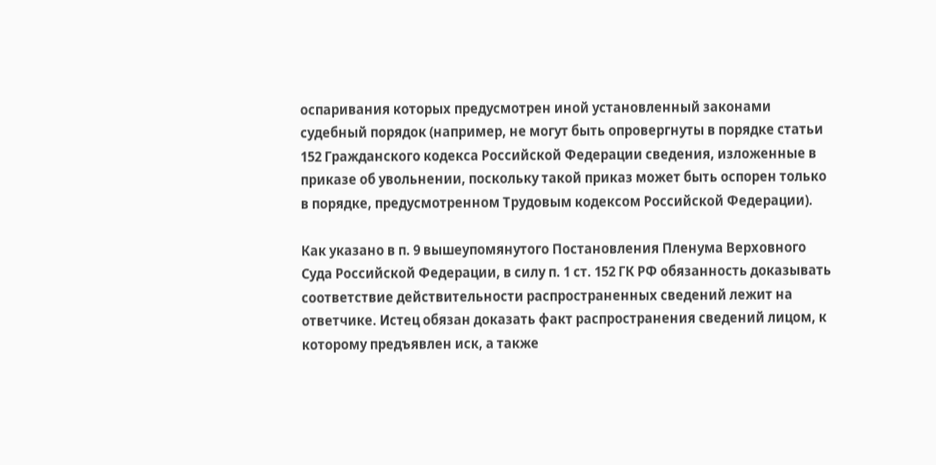оспаривания которых предусмотрен иной установленный законами судебный порядок (например, не могут быть опровергнуты в порядке статьи 152 Гражданского кодекса Российской Федерации сведения, изложенные в приказе об увольнении, поскольку такой приказ может быть оспорен только в порядке, предусмотренном Трудовым кодексом Российской Федерации).

Как указано в п. 9 вышеупомянутого Постановления Пленума Верховного Суда Российской Федерации, в силу п. 1 ст. 152 ГК РФ обязанность доказывать соответствие действительности распространенных сведений лежит на ответчике. Истец обязан доказать факт распространения сведений лицом, к которому предъявлен иск, а также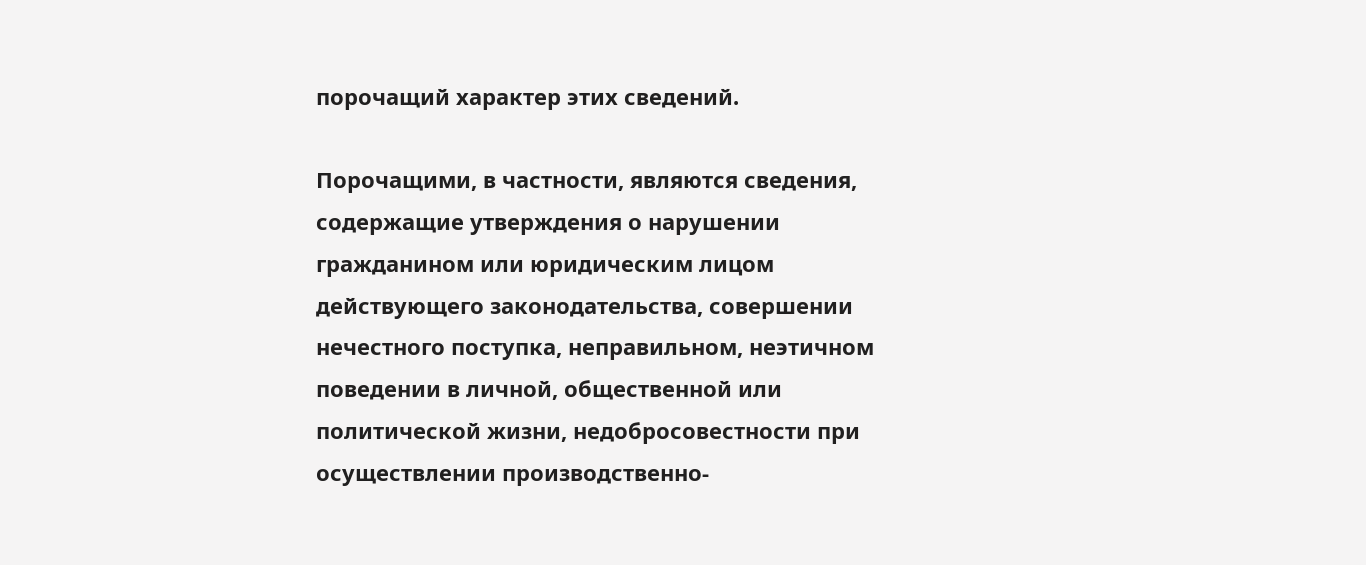порочащий характер этих сведений.

Порочащими, в частности, являются сведения, содержащие утверждения о нарушении гражданином или юридическим лицом действующего законодательства, совершении нечестного поступка, неправильном, неэтичном поведении в личной, общественной или политической жизни, недобросовестности при осуществлении производственно-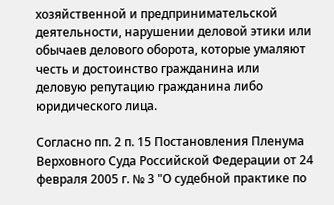хозяйственной и предпринимательской деятельности, нарушении деловой этики или обычаев делового оборота, которые умаляют честь и достоинство гражданина или деловую репутацию гражданина либо юридического лица.

Согласно пп. 2 п. 15 Постановления Пленума Верховного Суда Российской Федерации от 24 февраля 2005 г. № 3 "О судебной практике по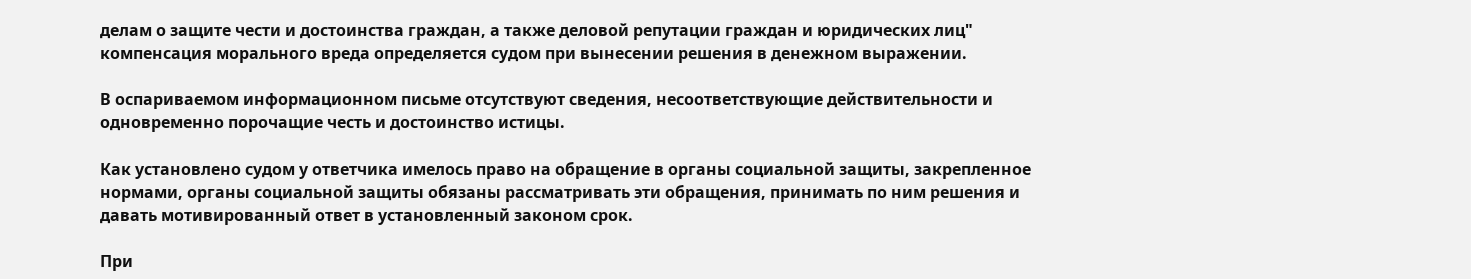делам о защите чести и достоинства граждан, а также деловой репутации граждан и юридических лиц" компенсация морального вреда определяется судом при вынесении решения в денежном выражении.

В оспариваемом информационном письме отсутствуют сведения, несоответствующие действительности и одновременно порочащие честь и достоинство истицы.

Как установлено судом у ответчика имелось право на обращение в органы социальной защиты, закрепленное нормами, органы социальной защиты обязаны рассматривать эти обращения, принимать по ним решения и давать мотивированный ответ в установленный законом срок.

При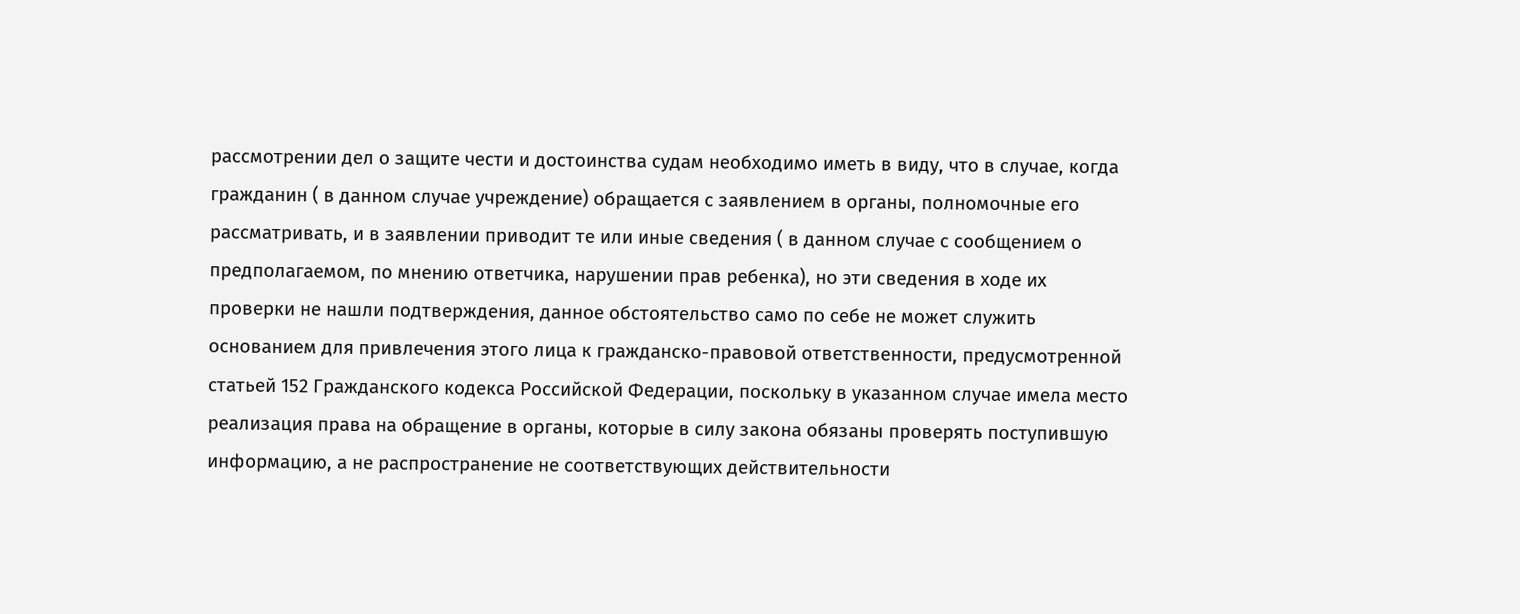рассмотрении дел о защите чести и достоинства судам необходимо иметь в виду, что в случае, когда гражданин ( в данном случае учреждение) обращается с заявлением в органы, полномочные его рассматривать, и в заявлении приводит те или иные сведения ( в данном случае с сообщением о предполагаемом, по мнению ответчика, нарушении прав ребенка), но эти сведения в ходе их проверки не нашли подтверждения, данное обстоятельство само по себе не может служить основанием для привлечения этого лица к гражданско-правовой ответственности, предусмотренной статьей 152 Гражданского кодекса Российской Федерации, поскольку в указанном случае имела место реализация права на обращение в органы, которые в силу закона обязаны проверять поступившую информацию, а не распространение не соответствующих действительности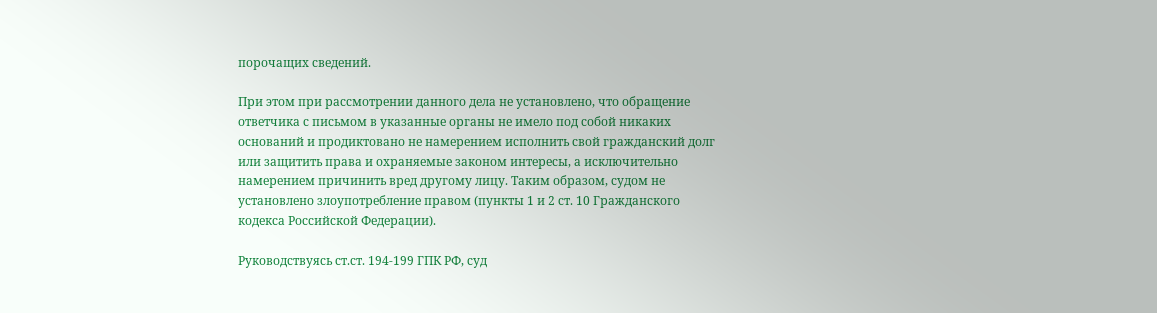порочащих сведений.

При этом при рассмотрении данного дела не установлено, что обращение ответчика с письмом в указанные органы не имело под собой никаких оснований и продиктовано не намерением исполнить свой гражданский долг или защитить права и охраняемые законом интересы, а исключительно намерением причинить вред другому лицу. Таким образом, судом не установлено злоупотребление правом (пункты 1 и 2 ст. 10 Гражданского кодекса Российской Федерации).

Руководствуясь ст.ст. 194-199 ГПК РФ, суд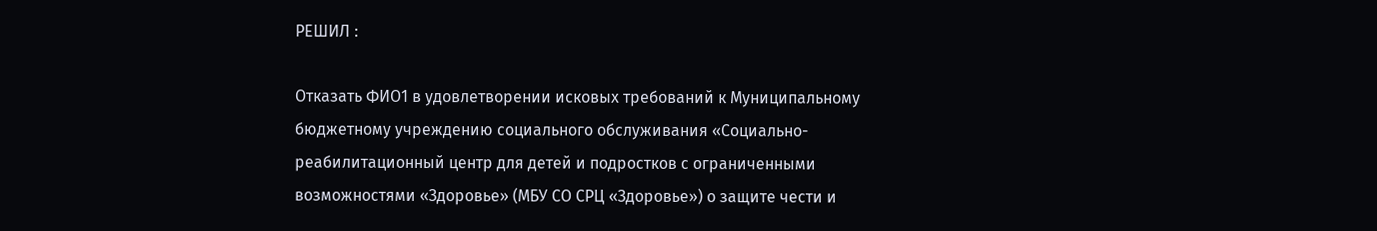РЕШИЛ :

Отказать ФИО1 в удовлетворении исковых требований к Муниципальному бюджетному учреждению социального обслуживания «Социально-реабилитационный центр для детей и подростков с ограниченными возможностями «Здоровье» (МБУ СО СРЦ «Здоровье») о защите чести и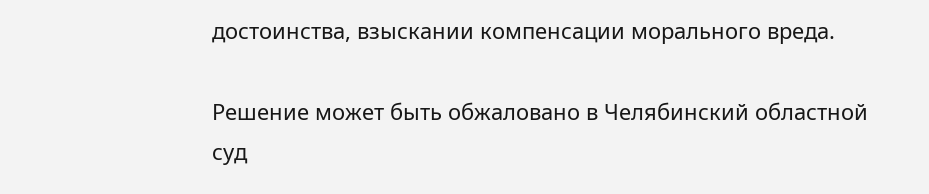достоинства, взыскании компенсации морального вреда.

Решение может быть обжаловано в Челябинский областной суд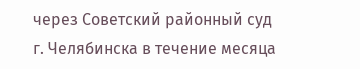через Советский районный суд г. Челябинска в течение месяца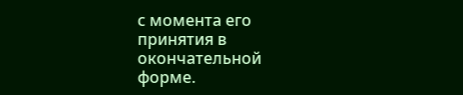с момента его принятия в окончательной форме.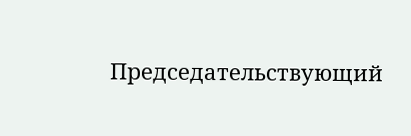Председательствующий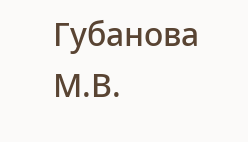Губанова М.В.